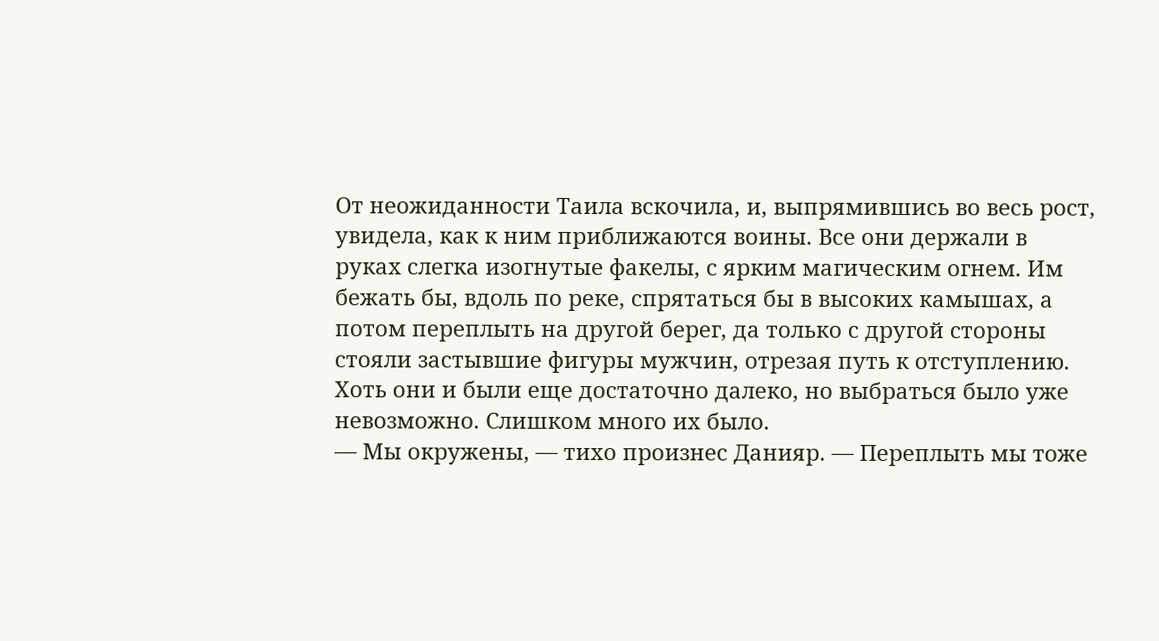От неожиданности Таила вскочила, и, выпрямившись во весь рост, увидела, как к ним приближаются воины. Все они держали в руках слегка изогнутые факелы, с ярким магическим огнем. Им бежать бы, вдоль по реке, спрятаться бы в высоких камышах, а потом переплыть на другой берег, да только с другой стороны стояли застывшие фигуры мужчин, отрезая путь к отступлению. Хоть они и были еще достаточно далеко, но выбраться было уже невозможно. Слишком много их было.
— Мы окружены, — тихо произнес Данияр. — Переплыть мы тоже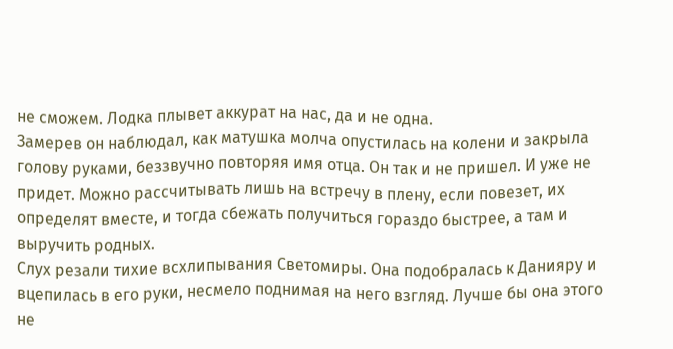не сможем. Лодка плывет аккурат на нас, да и не одна.
Замерев он наблюдал, как матушка молча опустилась на колени и закрыла голову руками, беззвучно повторяя имя отца. Он так и не пришел. И уже не придет. Можно рассчитывать лишь на встречу в плену, если повезет, их определят вместе, и тогда сбежать получиться гораздо быстрее, а там и выручить родных.
Слух резали тихие всхлипывания Светомиры. Она подобралась к Данияру и вцепилась в его руки, несмело поднимая на него взгляд. Лучше бы она этого не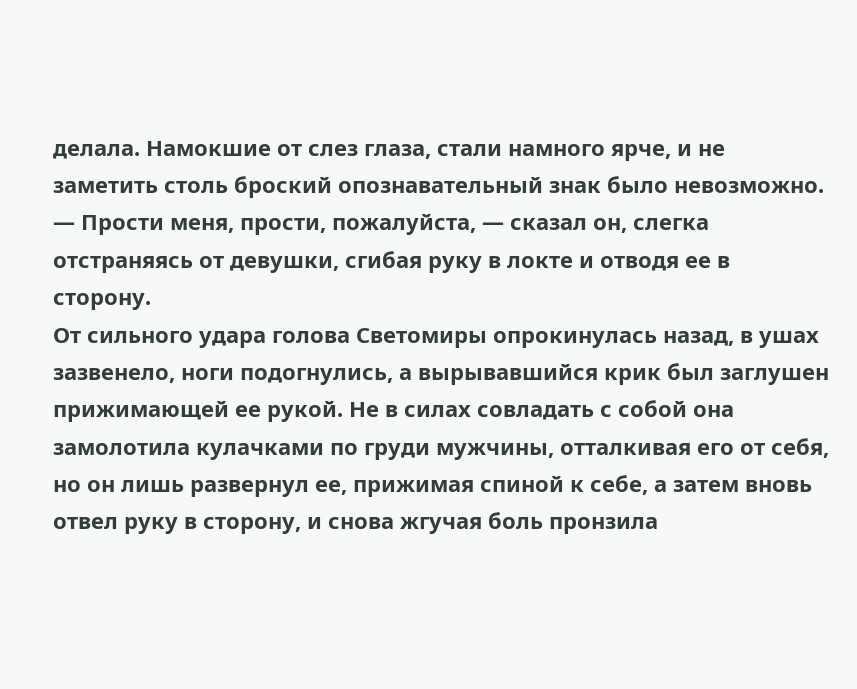делала. Намокшие от слез глаза, стали намного ярче, и не заметить столь броский опознавательный знак было невозможно.
— Прости меня, прости, пожалуйста, — сказал он, слегка отстраняясь от девушки, сгибая руку в локте и отводя ее в сторону.
От сильного удара голова Светомиры опрокинулась назад, в ушах зазвенело, ноги подогнулись, а вырывавшийся крик был заглушен прижимающей ее рукой. Не в силах совладать с собой она замолотила кулачками по груди мужчины, отталкивая его от себя, но он лишь развернул ее, прижимая спиной к себе, а затем вновь отвел руку в сторону, и снова жгучая боль пронзила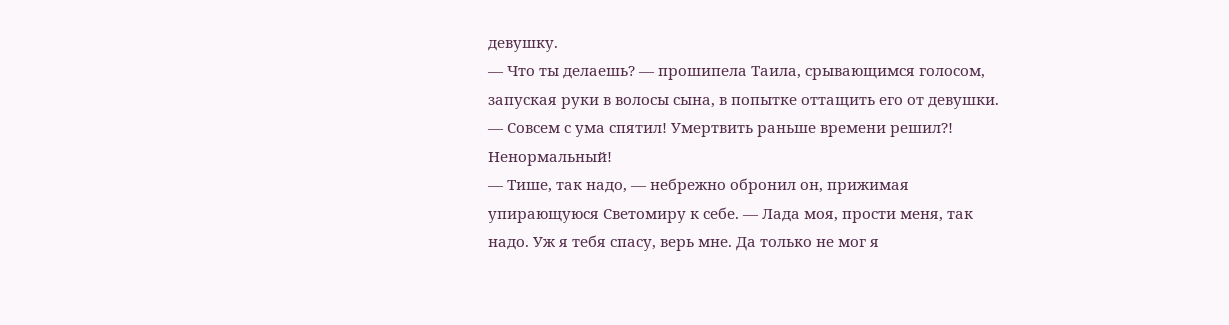девушку.
— Что ты делаешь? — прошипела Таила, срывающимся голосом, запуская руки в волосы сына, в попытке оттащить его от девушки. — Совсем с ума спятил! Умертвить раньше времени решил?! Ненормальный!
— Тише, так надо, — небрежно обронил он, прижимая упирающуюся Светомиру к себе. — Лада моя, прости меня, так надо. Уж я тебя спасу, верь мне. Да только не мог я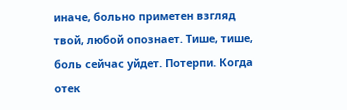иначе, больно приметен взгляд твой, любой опознает. Тише, тише, боль сейчас уйдет. Потерпи. Когда отек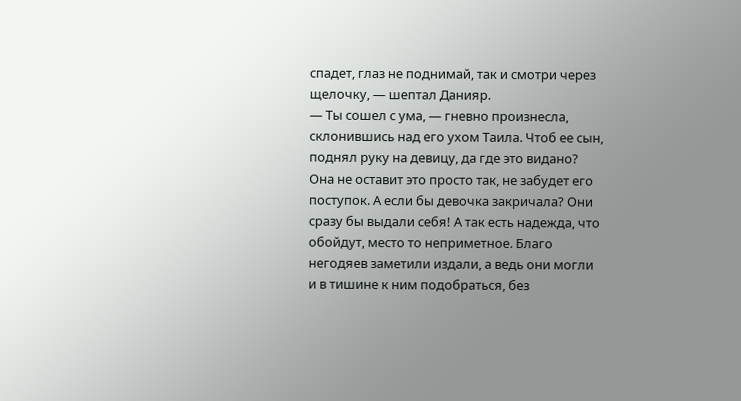спадет, глаз не поднимай, так и смотри через щелочку, — шептал Данияр.
— Ты сошел с ума, — гневно произнесла, склонившись над его ухом Таила. Чтоб ее сын, поднял руку на девицу, да где это видано? Она не оставит это просто так, не забудет его поступок. А если бы девочка закричала? Они сразу бы выдали себя! А так есть надежда, что обойдут, место то неприметное. Благо негодяев заметили издали, а ведь они могли и в тишине к ним подобраться, без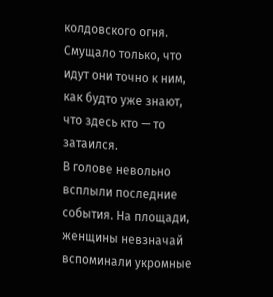колдовского огня. Смущало только, что идут они точно к ним, как будто уже знают, что здесь кто — то затаился.
В голове невольно всплыли последние события. На площади, женщины невзначай вспоминали укромные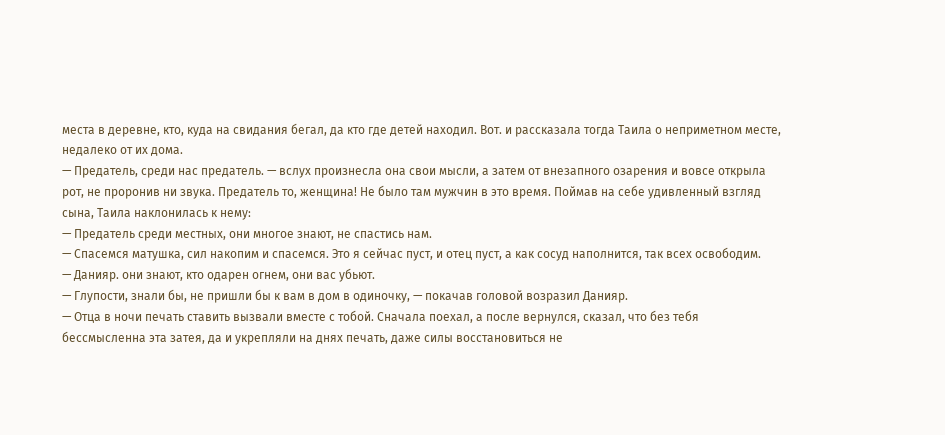места в деревне, кто, куда на свидания бегал, да кто где детей находил. Вот. и рассказала тогда Таила о неприметном месте, недалеко от их дома.
— Предатель, среди нас предатель. — вслух произнесла она свои мысли, а затем от внезапного озарения и вовсе открыла рот, не проронив ни звука. Предатель то, женщина! Не было там мужчин в это время. Поймав на себе удивленный взгляд сына, Таила наклонилась к нему:
— Предатель среди местных, они многое знают, не спастись нам.
— Спасемся матушка, сил накопим и спасемся. Это я сейчас пуст, и отец пуст, а как сосуд наполнится, так всех освободим.
— Данияр. они знают, кто одарен огнем, они вас убьют.
— Глупости, знали бы, не пришли бы к вам в дом в одиночку, — покачав головой возразил Данияр.
— Отца в ночи печать ставить вызвали вместе с тобой. Сначала поехал, а после вернулся, сказал, что без тебя бессмысленна эта затея, да и укрепляли на днях печать, даже силы восстановиться не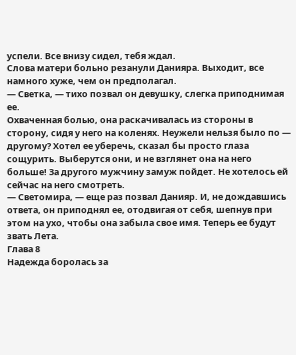успели. Все внизу сидел, тебя ждал.
Слова матери больно резанули Данияра. Выходит, все намного хуже, чем он предполагал.
— Светка, — тихо позвал он девушку, слегка приподнимая ее.
Охваченная болью, она раскачивалась из стороны в сторону, сидя у него на коленях. Неужели нельзя было по — другому? Хотел ее уберечь, сказал бы просто глаза сощурить. Выберутся они, и не взглянет она на него больше! За другого мужчину замуж пойдет. Не хотелось ей сейчас на него смотреть.
— Светомира, — еще раз позвал Данияр. И, не дождавшись ответа, он приподнял ее, отодвигая от себя, шепнув при этом на ухо, чтобы она забыла свое имя. Теперь ее будут звать Лета.
Глава 8
Надежда боролась за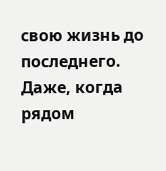свою жизнь до последнего. Даже, когда рядом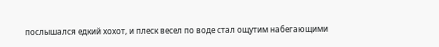послышался едкий хохот, и плеск весел по воде стал ощутим набегающими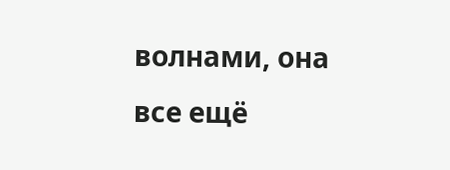волнами, она все ещё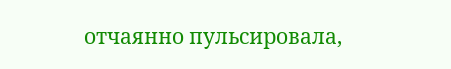отчаянно пульсировала,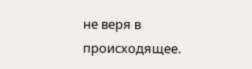не веря в происходящее.